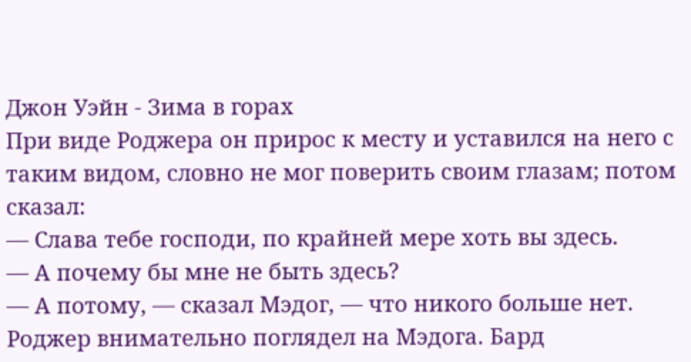Джон Уэйн - Зима в горах
При виде Роджера он прирос к месту и уставился на него с таким видом, словно не мог поверить своим глазам; потом сказал:
— Слава тебе господи, по крайней мере хоть вы здесь.
— А почему бы мне не быть здесь?
— А потому, — сказал Мэдог, — что никого больше нет.
Роджер внимательно поглядел на Мэдога. Бард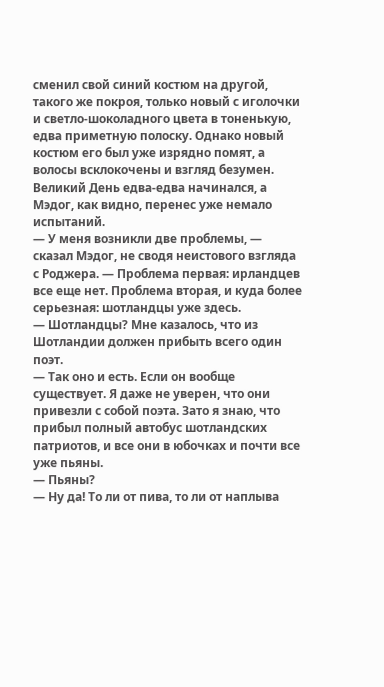сменил свой синий костюм на другой, такого же покроя, только новый с иголочки и светло-шоколадного цвета в тоненькую, едва приметную полоску. Однако новый костюм его был уже изрядно помят, а волосы всклокочены и взгляд безумен. Великий День едва-едва начинался, а Мэдог, как видно, перенес уже немало испытаний.
— У меня возникли две проблемы, — сказал Мэдог, не сводя неистового взгляда с Роджера. — Проблема первая: ирландцев все еще нет. Проблема вторая, и куда более серьезная: шотландцы уже здесь.
— Шотландцы? Мне казалось, что из Шотландии должен прибыть всего один поэт.
— Так оно и есть. Если он вообще существует. Я даже не уверен, что они привезли с собой поэта. Зато я знаю, что прибыл полный автобус шотландских патриотов, и все они в юбочках и почти все уже пьяны.
— Пьяны?
— Ну да! То ли от пива, то ли от наплыва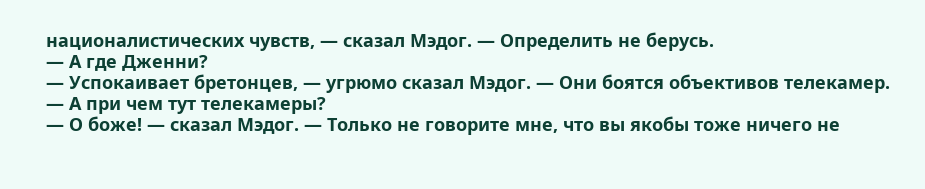националистических чувств, — сказал Мэдог. — Определить не берусь.
— А где Дженни?
— Успокаивает бретонцев, — угрюмо сказал Мэдог. — Они боятся объективов телекамер.
— А при чем тут телекамеры?
— О боже! — сказал Мэдог. — Только не говорите мне, что вы якобы тоже ничего не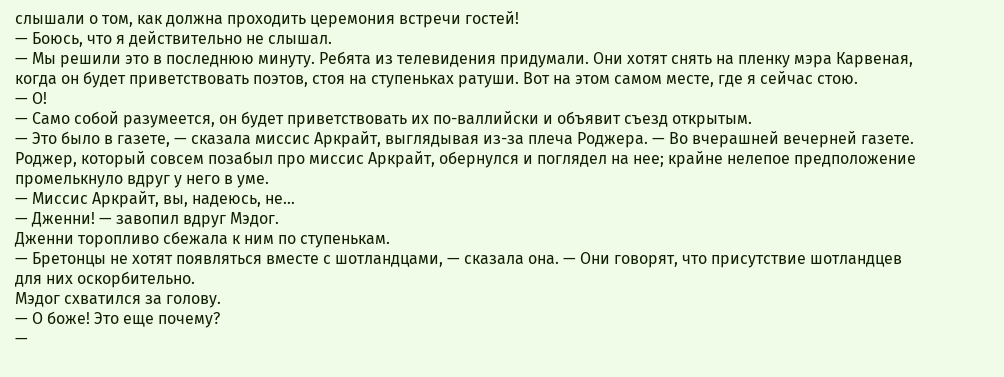слышали о том, как должна проходить церемония встречи гостей!
— Боюсь, что я действительно не слышал.
— Мы решили это в последнюю минуту. Ребята из телевидения придумали. Они хотят снять на пленку мэра Карвеная, когда он будет приветствовать поэтов, стоя на ступеньках ратуши. Вот на этом самом месте, где я сейчас стою.
— О!
— Само собой разумеется, он будет приветствовать их по-валлийски и объявит съезд открытым.
— Это было в газете, — сказала миссис Аркрайт, выглядывая из-за плеча Роджера. — Во вчерашней вечерней газете.
Роджер, который совсем позабыл про миссис Аркрайт, обернулся и поглядел на нее; крайне нелепое предположение промелькнуло вдруг у него в уме.
— Миссис Аркрайт, вы, надеюсь, не…
— Дженни! — завопил вдруг Мэдог.
Дженни торопливо сбежала к ним по ступенькам.
— Бретонцы не хотят появляться вместе с шотландцами, — сказала она. — Они говорят, что присутствие шотландцев для них оскорбительно.
Мэдог схватился за голову.
— О боже! Это еще почему?
—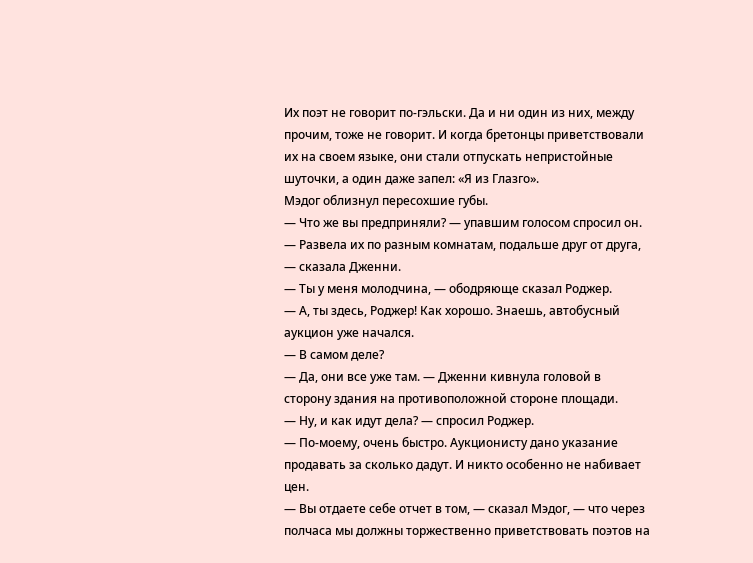Их поэт не говорит по-гэльски. Да и ни один из них, между прочим, тоже не говорит. И когда бретонцы приветствовали их на своем языке, они стали отпускать непристойные шуточки, а один даже запел: «Я из Глазго».
Мэдог облизнул пересохшие губы.
— Что же вы предприняли? — упавшим голосом спросил он.
— Развела их по разным комнатам, подальше друг от друга, — сказала Дженни.
— Ты у меня молодчина, — ободряюще сказал Роджер.
— А, ты здесь, Роджер! Как хорошо. Знаешь, автобусный аукцион уже начался.
— В самом деле?
— Да, они все уже там. — Дженни кивнула головой в сторону здания на противоположной стороне площади.
— Ну, и как идут дела? — спросил Роджер.
— По-моему, очень быстро. Аукционисту дано указание продавать за сколько дадут. И никто особенно не набивает цен.
— Вы отдаете себе отчет в том, — сказал Мэдог, — что через полчаса мы должны торжественно приветствовать поэтов на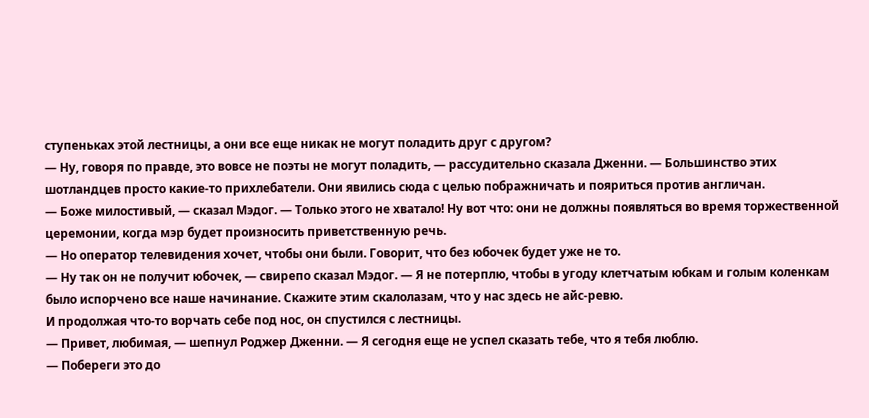ступеньках этой лестницы, а они все еще никак не могут поладить друг с другом?
— Ну, говоря по правде, это вовсе не поэты не могут поладить, — рассудительно сказала Дженни. — Большинство этих шотландцев просто какие-то прихлебатели. Они явились сюда с целью пображничать и пояриться против англичан.
— Боже милостивый, — сказал Мэдог. — Только этого не хватало! Ну вот что: они не должны появляться во время торжественной церемонии, когда мэр будет произносить приветственную речь.
— Но оператор телевидения хочет, чтобы они были. Говорит, что без юбочек будет уже не то.
— Ну так он не получит юбочек, — свирепо сказал Мэдог. — Я не потерплю, чтобы в угоду клетчатым юбкам и голым коленкам было испорчено все наше начинание. Скажите этим скалолазам, что у нас здесь не айс-ревю.
И продолжая что-то ворчать себе под нос, он спустился с лестницы.
— Привет, любимая, — шепнул Роджер Дженни. — Я сегодня еще не успел сказать тебе, что я тебя люблю.
— Побереги это до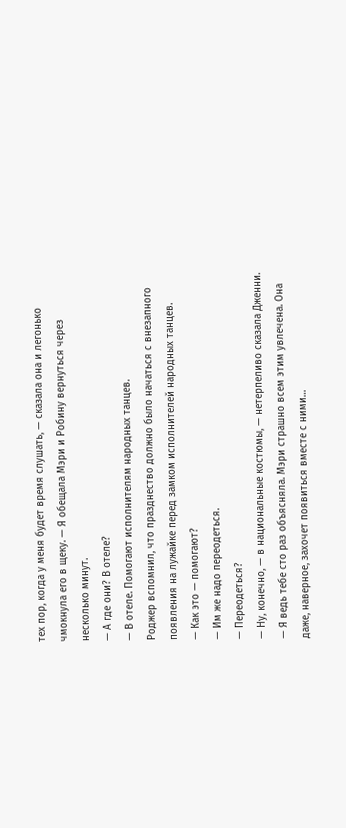тех пор, когда у меня будет время слушать, — сказала она и легонько чмокнула его в щеку. — Я обещала Мэри и Робину вернуться через несколько минут.
— А где они? В отеле?
— В отеле. Помогают исполнителям народных танцев.
Роджер вспомнил, что празднество должно было начаться с внезапного появления на лужайке перед замком исполнителей народных танцев.
— Как это — помогают?
— Им же надо переодеться.
— Переодеться?
— Ну, конечно, — в национальные костюмы, — нетерпеливо сказала Дженни. — Я ведь тебе сто раз объясняла. Мэри страшно всем этим увлечена. Она даже, наверное, захочет появиться вместе с ними…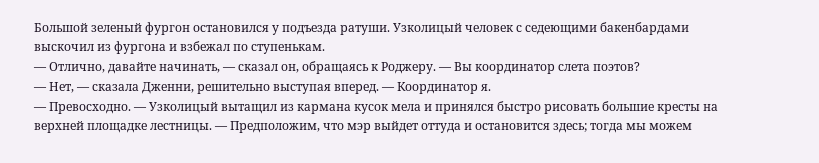Большой зеленый фургон остановился у подъезда ратуши. Узколицый человек с седеющими бакенбардами выскочил из фургона и взбежал по ступенькам.
— Отлично, давайте начинать, — сказал он, обращаясь к Роджеру. — Вы координатор слета поэтов?
— Нет, — сказала Дженни, решительно выступая вперед. — Координатор я.
— Превосходно. — Узколицый вытащил из кармана кусок мела и принялся быстро рисовать большие кресты на верхней площадке лестницы. — Предположим, что мэр выйдет оттуда и остановится здесь; тогда мы можем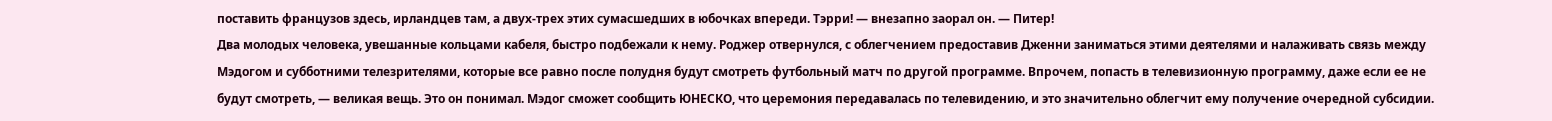поставить французов здесь, ирландцев там, а двух-трех этих сумасшедших в юбочках впереди. Тэрри! — внезапно заорал он. — Питер!
Два молодых человека, увешанные кольцами кабеля, быстро подбежали к нему. Роджер отвернулся, с облегчением предоставив Дженни заниматься этими деятелями и налаживать связь между Мэдогом и субботними телезрителями, которые все равно после полудня будут смотреть футбольный матч по другой программе. Впрочем, попасть в телевизионную программу, даже если ее не будут смотреть, — великая вещь. Это он понимал. Мэдог сможет сообщить ЮНЕСКО, что церемония передавалась по телевидению, и это значительно облегчит ему получение очередной субсидии.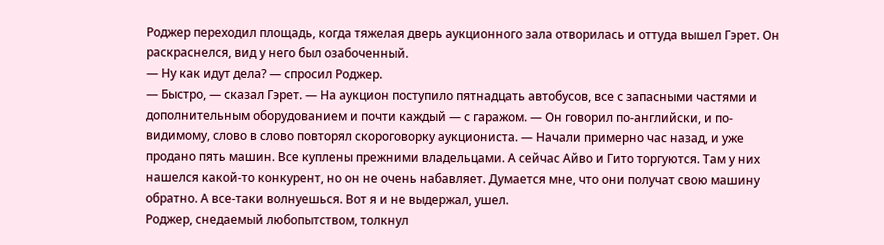Роджер переходил площадь, когда тяжелая дверь аукционного зала отворилась и оттуда вышел Гэрет. Он раскраснелся, вид у него был озабоченный.
— Ну как идут дела? — спросил Роджер.
— Быстро, — сказал Гэрет. — На аукцион поступило пятнадцать автобусов, все с запасными частями и дополнительным оборудованием и почти каждый — с гаражом. — Он говорил по-английски, и по-видимому, слово в слово повторял скороговорку аукциониста. — Начали примерно час назад, и уже продано пять машин. Все куплены прежними владельцами. А сейчас Айво и Гито торгуются. Там у них нашелся какой-то конкурент, но он не очень набавляет. Думается мне, что они получат свою машину обратно. А все-таки волнуешься. Вот я и не выдержал, ушел.
Роджер, снедаемый любопытством, толкнул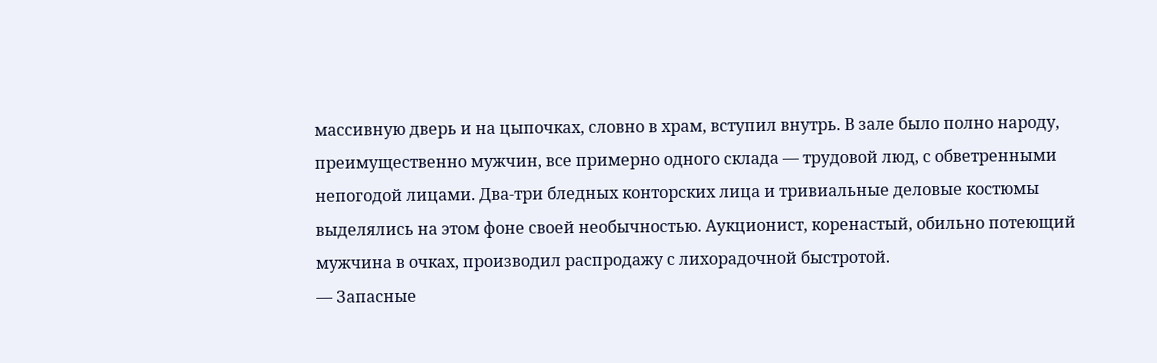массивную дверь и на цыпочках, словно в храм, вступил внутрь. В зале было полно народу, преимущественно мужчин, все примерно одного склада — трудовой люд, с обветренными непогодой лицами. Два-три бледных конторских лица и тривиальные деловые костюмы выделялись на этом фоне своей необычностью. Аукционист, коренастый, обильно потеющий мужчина в очках, производил распродажу с лихорадочной быстротой.
— Запасные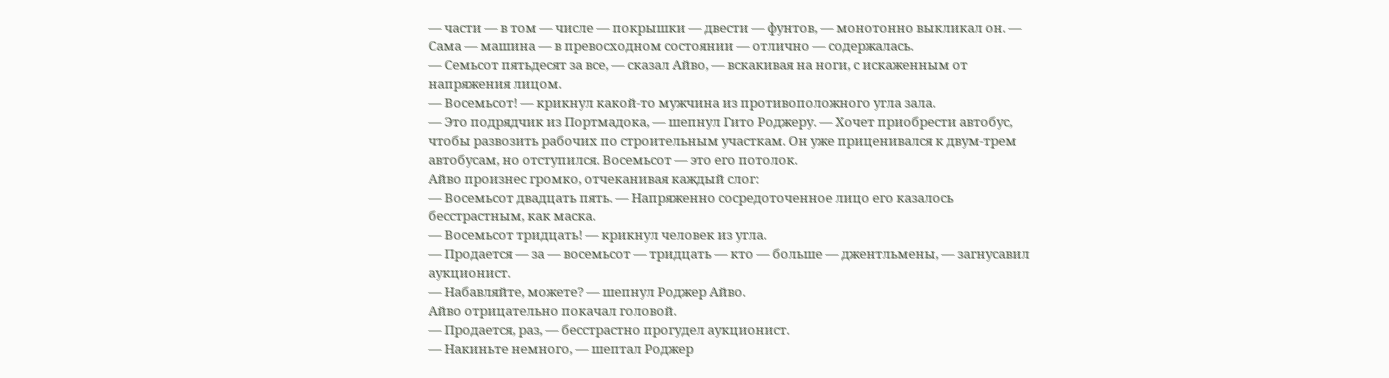— части — в том — числе — покрышки — двести — фунтов, — монотонно выкликал он. — Сама — машина — в превосходном состоянии — отлично — содержалась.
— Семьсот пятьдесят за все, — сказал Айво, — вскакивая на ноги, с искаженным от напряжения лицом.
— Восемьсот! — крикнул какой-то мужчина из противоположного угла зала.
— Это подрядчик из Портмадока, — шепнул Гито Роджеру. — Хочет приобрести автобус, чтобы развозить рабочих по строительным участкам. Он уже приценивался к двум-трем автобусам, но отступился. Восемьсот — это его потолок.
Айво произнес громко, отчеканивая каждый слог:
— Восемьсот двадцать пять. — Напряженно сосредоточенное лицо его казалось бесстрастным, как маска.
— Восемьсот тридцать! — крикнул человек из угла.
— Продается — за — восемьсот — тридцать — кто — больше — джентльмены, — загнусавил аукционист.
— Набавляйте, можете? — шепнул Роджер Айво.
Айво отрицательно покачал головой.
— Продается, раз, — бесстрастно прогудел аукционист.
— Накиньте немного, — шептал Роджер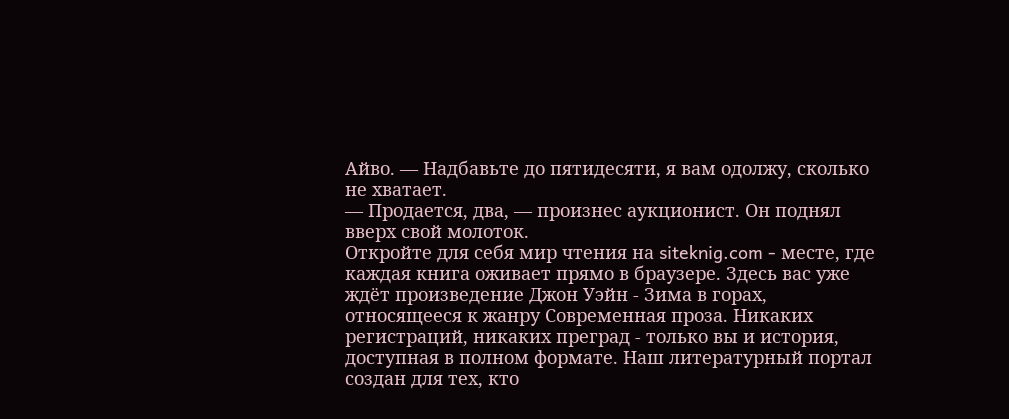Айво. — Надбавьте до пятидесяти, я вам одолжу, сколько не хватает.
— Продается, два, — произнес аукционист. Он поднял вверх свой молоток.
Откройте для себя мир чтения на siteknig.com - месте, где каждая книга оживает прямо в браузере. Здесь вас уже ждёт произведение Джон Уэйн - Зима в горах, относящееся к жанру Современная проза. Никаких регистраций, никаких преград - только вы и история, доступная в полном формате. Наш литературный портал создан для тех, кто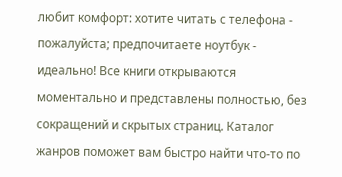любит комфорт: хотите читать с телефона - пожалуйста; предпочитаете ноутбук - идеально! Все книги открываются моментально и представлены полностью, без сокращений и скрытых страниц. Каталог жанров поможет вам быстро найти что-то по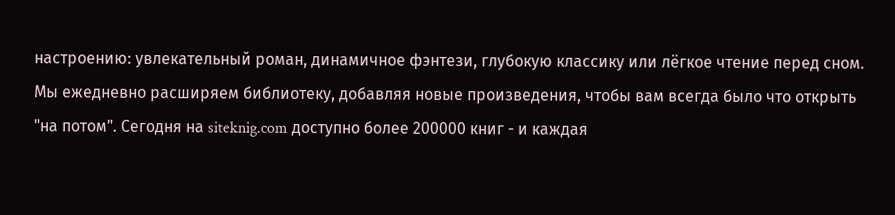настроению: увлекательный роман, динамичное фэнтези, глубокую классику или лёгкое чтение перед сном. Мы ежедневно расширяем библиотеку, добавляя новые произведения, чтобы вам всегда было что открыть "на потом". Сегодня на siteknig.com доступно более 200000 книг - и каждая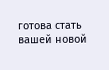готова стать вашей новой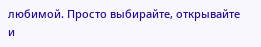любимой. Просто выбирайте, открывайте и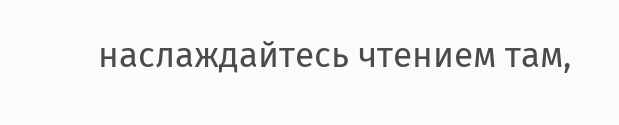наслаждайтесь чтением там,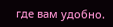где вам удобно.